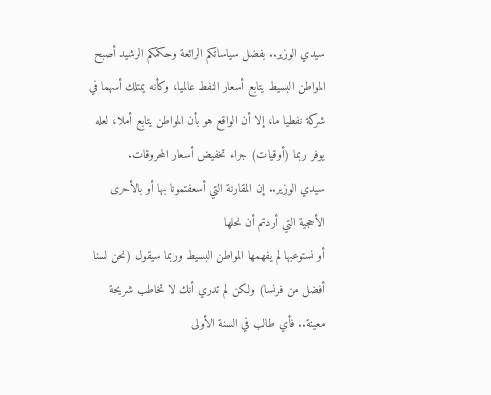سيدي الوزير.. بفضل سياساتكم الرائعة وحكمكم الرشيد أصبح المواطن البسيط يتابع أسعار النفط عالميا، وكأنه يمتلك أسهما في شركة نفطيا ما، إلا أن الواقع هو بأن المواطن يتابع أملا، لعله يوفر ربما (أوقيات) جراء تخفيض أسعار المحروقات.
سيدي الوزير.. إن المقارنة التي أسعفتمونا بها أو بالأحرى الأحجية التي أردتم أن نحلها
أو نستوعبها لم يفهمها المواطن البسيط وربما سيقول (نحن لسنا أفضل من فرنسا) ولكن لم تدري أنك لا تخاطب شريحة معينة.. فأي طالب في السنة الأولى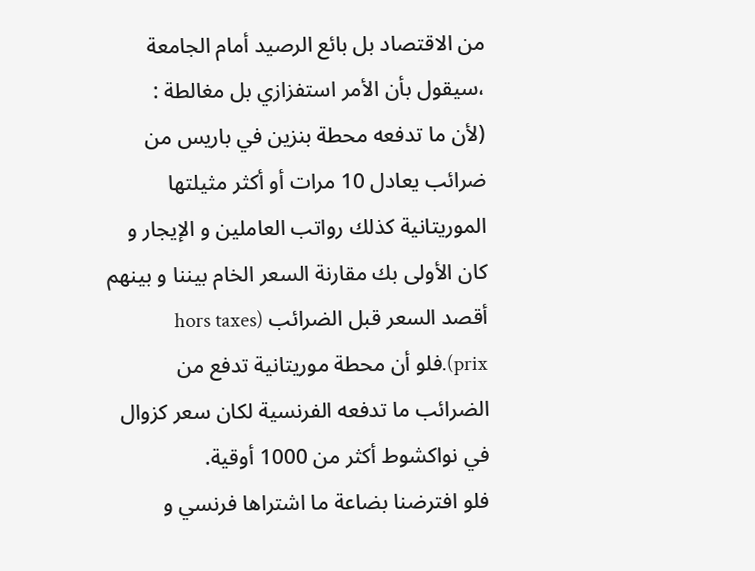من الاقتصاد بل بائع الرصيد أمام الجامعة ،سيقول بأن الأمر استفزازي بل مغالطة :
(لأن ما تدفعه محطة بنزين في باريس من ضرائب يعادل 10 مرات أو أكثر مثيلتها الموريتانية كذلك رواتب العاملين و الإيجار و كان الأولى بك مقارنة السعر الخام بيننا و بينهم أقصد السعر قبل الضرائب (hors taxes .(prixفلو أن محطة موريتانية تدفع من الضرائب ما تدفعه الفرنسية لكان سعر كزوال في نواكشوط أكثر من 1000 أوقية.
فلو افترضنا بضاعة ما اشتراها فرنسي و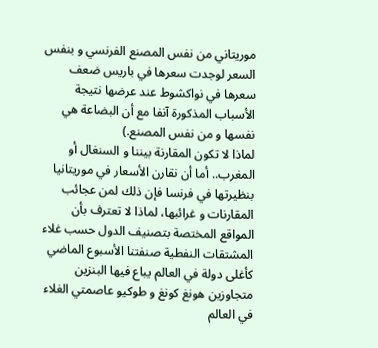موريتاني من نفس المصنع الفرنسي و بنفس السعر لوجدت سعرها في باريس ضعف سعرها في نواكشوط عند عرضها نتيجة الأسباب المذكورة آنفا مع أن البضاعة هي نفسها و من نفس المصنع.)
لماذا لا تكون المقارنة بيننا و السنغال أو المغرب.. أما أن نقارن الأسعار في موريتانيا بنظيرتها في فرنسا فإن ذلك لمن عجائب المقارنات و غرائبها، لماذا لا تعترف بأن المواقع المختصة بتصنيف الدول حسب غلاء المشتقات النفطية صنفتنا الأسبوع الماضي كأغلى دولة في العالم يباع فيها البنزين متجاوزين هونغ كونغ و طوكيو عاصمتي الغلاء في العالم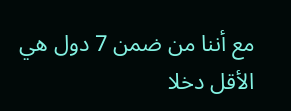مع أننا من ضمن 7 دول هي الأقل دخلا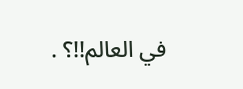في العالم!!؟ .